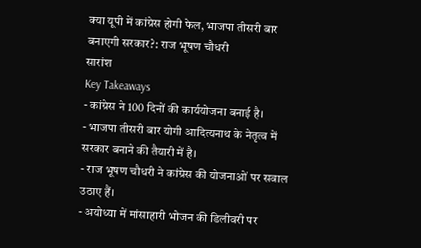क्या यूपी में कांग्रेस होगी फेल, भाजपा तीसरी बार बनाएगी सरकार?: राज भूषण चौधरी
सारांश
Key Takeaways
- कांग्रेस ने 100 दिनों की कार्ययोजना बनाई है।
- भाजपा तीसरी बार योगी आदित्यनाथ के नेतृत्व में सरकार बनाने की तैयारी में है।
- राज भूषण चौधरी ने कांग्रेस की योजनाओं पर सवाल उठाए हैं।
- अयोध्या में मांसाहारी भोजन की डिलीवरी पर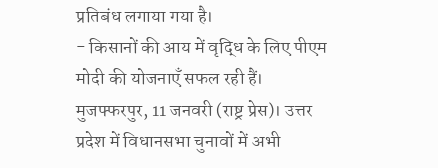प्रतिबंध लगाया गया है।
- किसानों की आय में वृद्धि के लिए पीएम मोदी की योजनाएँ सफल रही हैं।
मुजफ्फरपुर, 11 जनवरी (राष्ट्र प्रेस)। उत्तर प्रदेश में विधानसभा चुनावों में अभी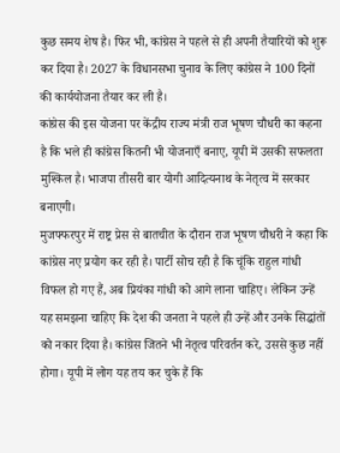कुछ समय शेष है। फिर भी, कांग्रेस ने पहले से ही अपनी तैयारियों को शुरू कर दिया है। 2027 के विधानसभा चुनाव के लिए कांग्रेस ने 100 दिनों की कार्ययोजना तैयार कर ली है।
कांग्रेस की इस योजना पर केंद्रीय राज्य मंत्री राज भूषण चौधरी का कहना है कि भले ही कांग्रेस कितनी भी योजनाएँ बनाए, यूपी में उसकी सफलता मुश्किल है। भाजपा तीसरी बार योगी आदित्यनाथ के नेतृत्व में सरकार बनाएगी।
मुजफ्फरपुर में राष्ट्र प्रेस से बातचीत के दौरान राज भूषण चौधरी ने कहा कि कांग्रेस नए प्रयोग कर रही है। पार्टी सोच रही है कि चूंकि राहुल गांधी विफल हो गए हैं, अब प्रियंका गांधी को आगे लाना चाहिए। लेकिन उन्हें यह समझना चाहिए कि देश की जनता ने पहले ही उन्हें और उनके सिद्धांतों को नकार दिया है। कांग्रेस जितने भी नेतृत्व परिवर्तन करे, उससे कुछ नहीं होगा। यूपी में लोग यह तय कर चुके हैं कि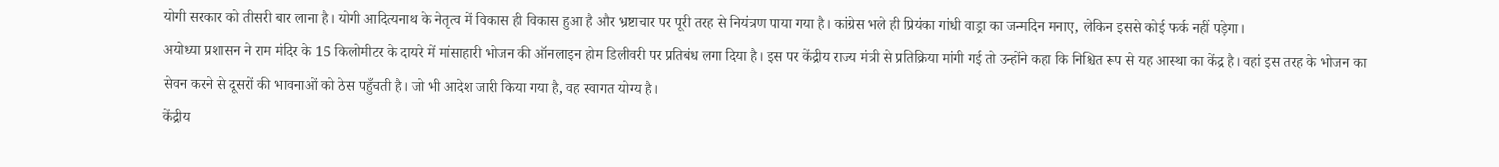योगी सरकार को तीसरी बार लाना है। योगी आदित्यनाथ के नेतृत्व में विकास ही विकास हुआ है और भ्रष्टाचार पर पूरी तरह से नियंत्रण पाया गया है। कांग्रेस भले ही प्रियंका गांधी वाड्रा का जन्मदिन मनाए, लेकिन इससे कोई फर्क नहीं पड़ेगा।
अयोध्या प्रशासन ने राम मंदिर के 15 किलोमीटर के दायरे में मांसाहारी भोजन की ऑनलाइन होम डिलीवरी पर प्रतिबंध लगा दिया है। इस पर केंद्रीय राज्य मंत्री से प्रतिक्रिया मांगी गई तो उन्होंने कहा कि निश्चित रूप से यह आस्था का केंद्र है। वहां इस तरह के भोजन का सेवन करने से दूसरों की भावनाओं को ठेस पहुँचती है। जो भी आदेश जारी किया गया है, वह स्वागत योग्य है।
केंद्रीय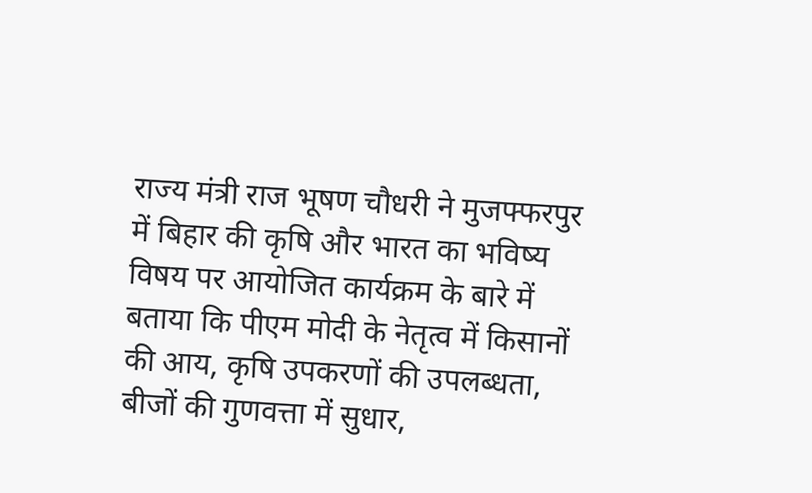राज्य मंत्री राज भूषण चौधरी ने मुजफ्फरपुर में बिहार की कृषि और भारत का भविष्य विषय पर आयोजित कार्यक्रम के बारे में बताया कि पीएम मोदी के नेतृत्व में किसानों की आय, कृषि उपकरणों की उपलब्धता, बीजों की गुणवत्ता में सुधार,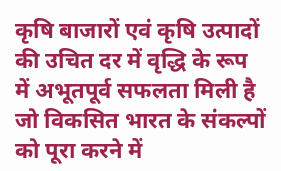कृषि बाजारों एवं कृषि उत्पादों की उचित दर में वृद्धि के रूप में अभूतपूर्व सफलता मिली है जो विकसित भारत के संकल्पों को पूरा करने में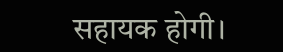सहायक होगी।